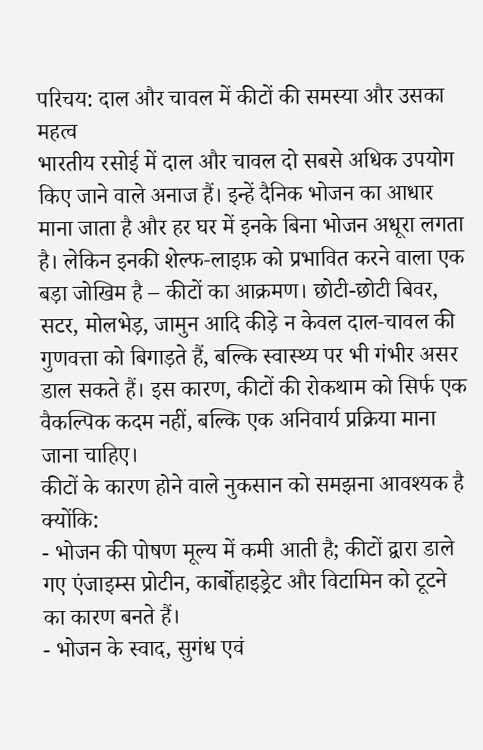परिचय: दाल और चावल में कीटों की समस्या और उसका महत्व
भारतीय रसोई में दाल और चावल दो सबसे अधिक उपयोग किए जाने वाले अनाज हैं। इन्हें दैनिक भोजन का आधार माना जाता है और हर घर में इनके बिना भोजन अधूरा लगता है। लेकिन इनकी शेल्फ‑लाइफ़ को प्रभावित करने वाला एक बड़ा जोखिम है – कीटों का आक्रमण। छोटी-छोटी बिवर, सटर, मोलभेड़, जामुन आदि कीड़े न केवल दाल‑चावल की गुणवत्ता को बिगाड़ते हैं, बल्कि स्वास्थ्य पर भी गंभीर असर डाल सकते हैं। इस कारण, कीटों की रोकथाम को सिर्फ एक वैकल्पिक कदम नहीं, बल्कि एक अनिवार्य प्रक्रिया माना जाना चाहिए।
कीटों के कारण होने वाले नुकसान को समझना आवश्यक है क्योंकि:
- भोजन की पोषण मूल्य में कमी आती है; कीटों द्वारा डाले गए एंजाइम्स प्रोटीन, कार्बोहाइड्रेट और विटामिन को टूटने का कारण बनते हैं।
- भोजन के स्वाद, सुगंध एवं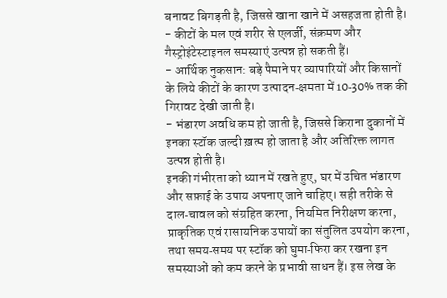बनावट बिगड़ती है, जिससे खाना खाने में असहजता होती है।
- कीटों के मल एवं शरीर से एलर्जी, संक्रमण और गैस्ट्रोइंटेस्टाइनल समस्याएं उत्पन्न हो सकती हैं।
- आर्थिक नुकसान: बड़े पैमाने पर व्यापारियों और किसानों के लिये कीटों के कारण उत्पादन‑क्षमता में 10‑30% तक की गिरावट देखी जाती है।
- भंडारण अवधि कम हो जाती है, जिससे किराना दुकानों में इनका स्टॉक जल्दी ख़त्म हो जाता है और अतिरिक्त लागत उत्पन्न होती है।
इनकी गंभीरता को ध्यान में रखते हुए, घर में उचित भंडारण और सफ़ाई के उपाय अपनाए जाने चाहिए। सही तरीके से दाल‑चावल को संग्रहित करना, नियमित निरीक्षण करना, प्राकृतिक एवं रासायनिक उपायों का संतुलित उपयोग करना, तथा समय‑समय पर स्टॉक को घुमा‑फिरा कर रखना इन समस्याओं को कम करने के प्रभावी साधन हैं। इस लेख के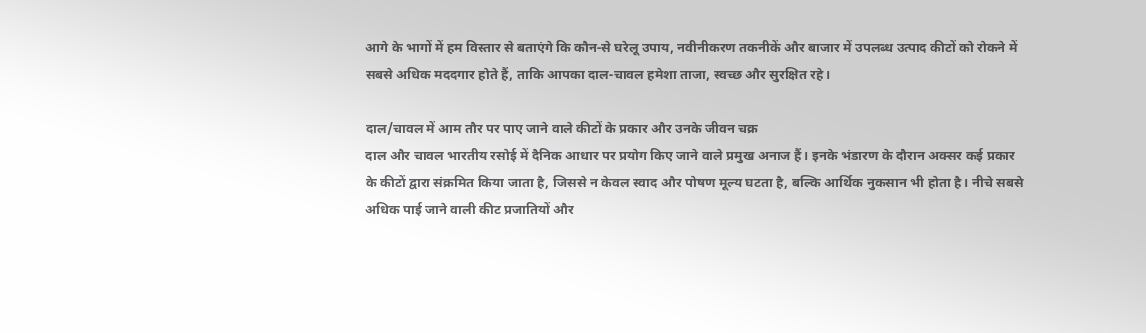आगे के भागों में हम विस्तार से बताएंगे कि कौन‑से घरेलू उपाय, नवीनीकरण तकनीकें और बाजार में उपलब्ध उत्पाद कीटों को रोकने में सबसे अधिक मददगार होते हैं, ताकि आपका दाल‑चावल हमेशा ताजा, स्वच्छ और सुरक्षित रहे।

दाल/चावल में आम तौर पर पाए जाने वाले कीटों के प्रकार और उनके जीवन चक्र
दाल और चावल भारतीय रसोई में दैनिक आधार पर प्रयोग किए जाने वाले प्रमुख अनाज हैं। इनके भंडारण के दौरान अक्सर कई प्रकार के कीटों द्वारा संक्रमित किया जाता है, जिससे न केवल स्वाद और पोषण मूल्य घटता है, बल्कि आर्थिक नुकसान भी होता है। नीचे सबसे अधिक पाई जाने वाली कीट प्रजातियों और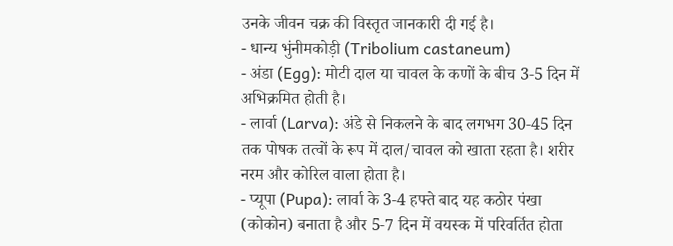उनके जीवन चक्र की विस्तृत जानकारी दी गई है।
- धान्य भुंनीमकोड़ी (Tribolium castaneum)
- अंडा (Egg): मोटी दाल या चावल के कणों के बीच 3‑5 दिन में अभिक्रमित होती है।
- लार्वा (Larva): अंडे से निकलने के बाद लगभग 30‑45 दिन तक पोषक तत्वों के रूप में दाल/चावल को खाता रहता है। शरीर नरम और कोरिल वाला होता है।
- प्यूपा (Pupa): लार्वा के 3‑4 हफ्ते बाद यह कठोर पंखा (कोकोन) बनाता है और 5‑7 दिन में वयस्क में परिवर्तित होता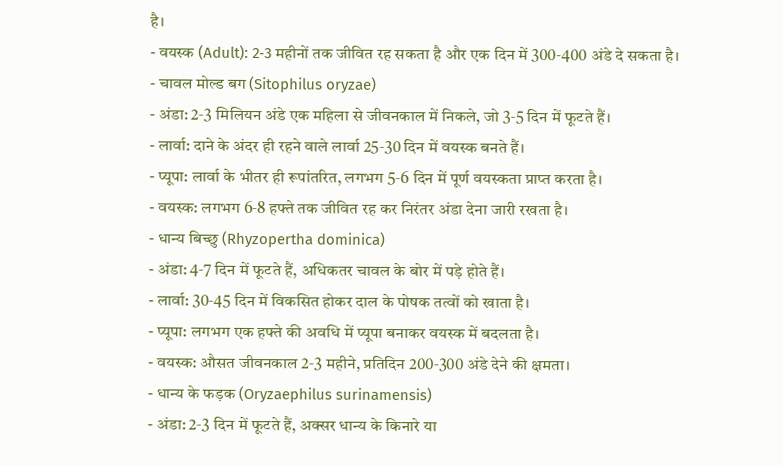है।
- वयस्क (Adult): 2‑3 महीनों तक जीवित रह सकता है और एक दिन में 300‑400 अंडे दे सकता है।
- चावल मोल्ड बग (Sitophilus oryzae)
- अंडा: 2‑3 मिलियन अंडे एक महिला से जीवनकाल में निकले, जो 3‑5 दिन में फूटते हैं।
- लार्वा: दाने के अंदर ही रहने वाले लार्वा 25‑30 दिन में वयस्क बनते हैं।
- प्यूपा: लार्वा के भीतर ही रूपांतरित, लगभग 5‑6 दिन में पूर्ण वयस्कता प्राप्त करता है।
- वयस्क: लगभग 6‑8 हफ्ते तक जीवित रह कर निरंतर अंडा देना जारी रखता है।
- धान्य बिच्छु (Rhyzopertha dominica)
- अंडा: 4‑7 दिन में फूटते हैं, अधिकतर चावल के बोर में पड़े होते हैं।
- लार्वा: 30‑45 दिन में विकसित होकर दाल के पोषक तत्वों को खाता है।
- प्यूपा: लगभग एक हफ्ते की अवधि में प्यूपा बनाकर वयस्क में बदलता है।
- वयस्क: औसत जीवनकाल 2‑3 महीने, प्रतिदिन 200‑300 अंडे देने की क्षमता।
- धान्य के फड़क (Oryzaephilus surinamensis)
- अंडा: 2‑3 दिन में फूटते हैं, अक्सर धान्य के किनारे या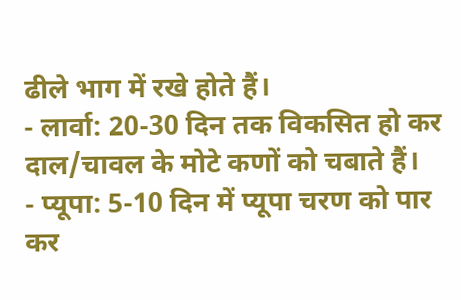ढीले भाग में रखे होते हैं।
- लार्वा: 20‑30 दिन तक विकसित हो कर दाल/चावल के मोटे कणों को चबाते हैं।
- प्यूपा: 5‑10 दिन में प्यूपा चरण को पार कर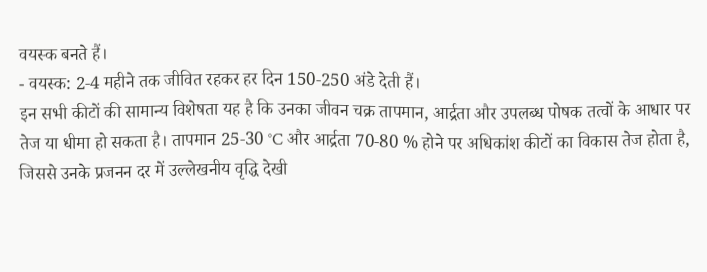वयस्क बनते हैं।
- वयस्क: 2‑4 महीने तक जीवित रहकर हर दिन 150‑250 अंडे देती हैं।
इन सभी कीटों की सामान्य विशेषता यह है कि उनका जीवन चक्र तापमान, आर्द्रता और उपलब्ध पोषक तत्वों के आधार पर तेज या धीमा हो सकता है। तापमान 25‑30 °C और आर्द्रता 70‑80 % होने पर अधिकांश कीटों का विकास तेज होता है, जिससे उनके प्रजनन दर में उल्लेखनीय वृद्धि देखी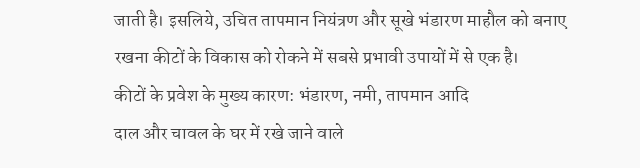जाती है। इसलिये, उचित तापमान नियंत्रण और सूखे भंडारण माहौल को बनाए रखना कीटों के विकास को रोकने में सबसे प्रभावी उपायों में से एक है।
कीटों के प्रवेश के मुख्य कारण: भंडारण, नमी, तापमान आदि
दाल और चावल के घर में रखे जाने वाले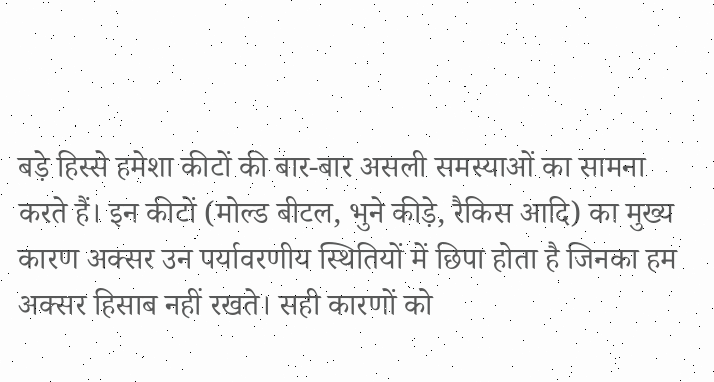बड़े हिस्से हमेशा कीटों की बार‑बार असली समस्याओं का सामना करते हैं। इन कीटों (मोल्ड बीटल, भुने कीड़े, रैकिस आदि) का मुख्य कारण अक्सर उन पर्यावरणीय स्थितियों में छिपा होता है जिनका हम अक्सर हिसाब नहीं रखते। सही कारणों को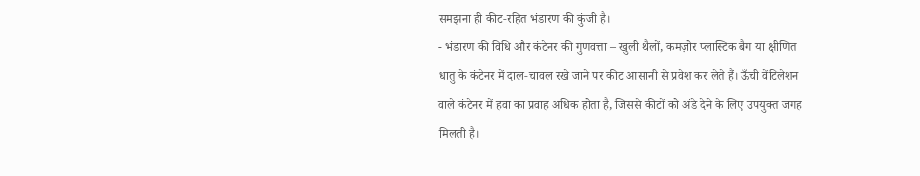समझना ही कीट‑रहित भंडारण की कुंजी है।
- भंडारण की विधि और कंटेनर की गुणवत्ता – खुली थैलों, कमज़ोर प्लास्टिक बैग या क्षीणित धातु के कंटेनर में दाल‑चावल रखे जाने पर कीट आसानी से प्रवेश कर लेते हैं। ऊँची वेंटिलेशन वाले कंटेनर में हवा का प्रवाह अधिक होता है, जिससे कीटों को अंडे देने के लिए उपयुक्त जगह मिलती है।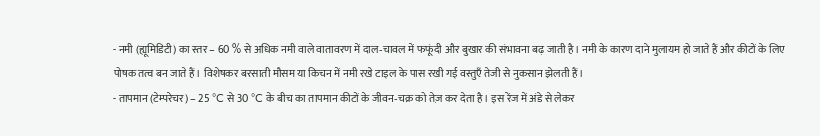- नमी (ह्यूमिडिटी) का स्तर – 60 % से अधिक नमी वाले वातावरण में दाल‑चावल में फफूंदी और बुखार की संभावना बढ़ जाती है। नमी के कारण दाने मुलायम हो जाते हैं और कीटों के लिए पोषक तत्व बन जाते हैं। विशेषकर बरसाती मौसम या किचन में नमी रखे टाइल के पास रखी गई वस्तुएँ तेजी से नुकसान झेलती हैं।
- तापमान (टेम्परेचर) – 25 °C से 30 °C के बीच का तापमान कीटों के जीवन‑चक्र को तेज़ कर देता है। इस रेंज में अंडे से लेकर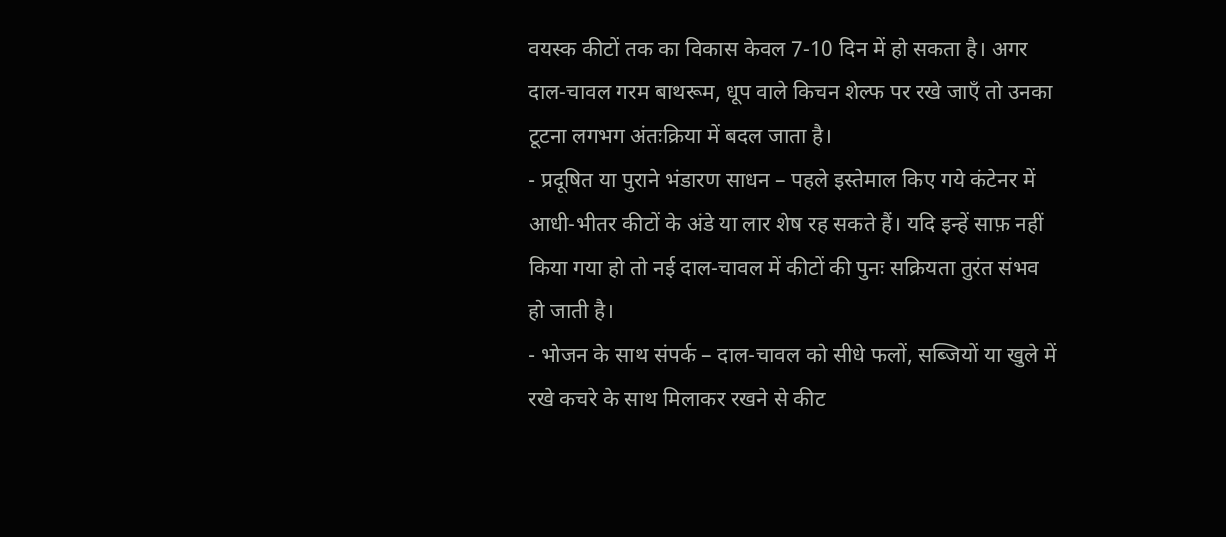वयस्क कीटों तक का विकास केवल 7‑10 दिन में हो सकता है। अगर दाल‑चावल गरम बाथरूम, धूप वाले किचन शेल्फ पर रखे जाएँ तो उनका टूटना लगभग अंतःक्रिया में बदल जाता है।
- प्रदूषित या पुराने भंडारण साधन – पहले इस्तेमाल किए गये कंटेनर में आधी‑भीतर कीटों के अंडे या लार शेष रह सकते हैं। यदि इन्हें साफ़ नहीं किया गया हो तो नई दाल‑चावल में कीटों की पुनः सक्रियता तुरंत संभव हो जाती है।
- भोजन के साथ संपर्क – दाल‑चावल को सीधे फलों, सब्जियों या खुले में रखे कचरे के साथ मिलाकर रखने से कीट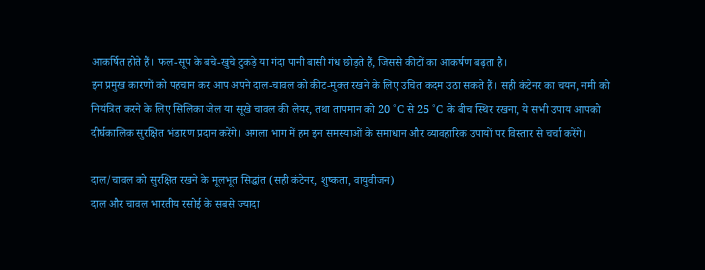आकर्षित होते हैं। फल‑सूप के बचे‑खुचे टुकड़े या गंदा पानी बासी गंध छोड़ते हैं, जिससे कीटों का आकर्षण बढ़ता है।
इन प्रमुख कारणों को पहचान कर आप अपने दाल‑चावल को कीट‑मुक्त रखने के लिए उचित कदम उठा सकते हैं। सही कंटेनर का चयन, नमी को नियंत्रित करने के लिए सिलिका जेल या सूखे चावल की लेयर, तथा तापमान को 20 °C से 25 °C के बीच स्थिर रखना, ये सभी उपाय आपको दीर्घकालिक सुरक्षित भंडारण प्रदान करेंगे। अगला भाग में हम इन समस्याओं के समाधान और व्यावहारिक उपायों पर विस्तार से चर्चा करेंगे।

दाल/चावल को सुरक्षित रखने के मूलभूत सिद्धांत (सही कंटेनर, शुष्कता, वायुवीजन)
दाल और चावल भारतीय रसोई के सबसे ज्यादा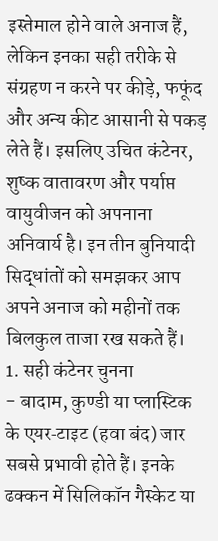इस्तेमाल होने वाले अनाज हैं, लेकिन इनका सही तरीके से संग्रहण न करने पर कीड़े, फफूंद और अन्य कीट आसानी से पकड़ लेते हैं। इसलिए उचित कंटेनर, शुष्क वातावरण और पर्याप्त वायुवीजन को अपनाना अनिवार्य है। इन तीन बुनियादी सिद्धांतों को समझकर आप अपने अनाज को महीनों तक बिलकुल ताजा रख सकते हैं।
1. सही कंटेनर चुनना
- बादाम, कुण्डी या प्लास्टिक के एयर‑टाइट (हवा बंद) जार सबसे प्रभावी होते हैं। इनके ढक्कन में सिलिकॉन गैस्केट या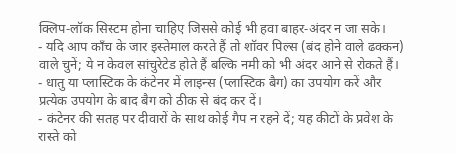क्लिप‑लॉक सिस्टम होना चाहिए जिससे कोई भी हवा बाहर‑अंदर न जा सके।
- यदि आप काँच के जार इस्तेमाल करते हैं तो शॉवर पिल्स (बंद होने वाले ढक्कन) वाले चुनें; ये न केवल सांचुरेटेड होते हैं बल्कि नमी को भी अंदर आने से रोकते हैं।
- धातु या प्लास्टिक के कंटेनर में लाइन्स (प्लास्टिक बैग) का उपयोग करें और प्रत्येक उपयोग के बाद बैग को ठीक से बंद कर दें।
- कंटेनर की सतह पर दीवारों के साथ कोई गैप न रहने दें; यह कीटों के प्रवेश के रास्ते को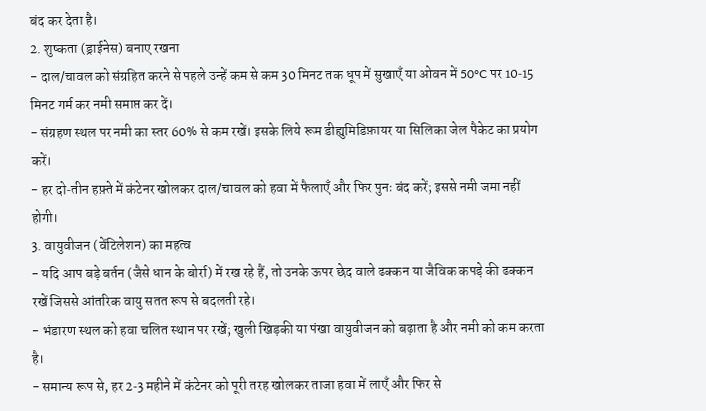बंद कर देता है।
2. शुष्कता (ड्राईनेस) बनाए रखना
- दाल/चावल को संग्रहित करने से पहले उन्हें कम से कम 30 मिनट तक धूप में सुखाएँ या ओवन में 50°C पर 10‑15 मिनट गर्म कर नमी समाप्त कर दें।
- संग्रहण स्थल पर नमी का स्तर 60% से कम रखें। इसके लिये रूम डीह्युमिडिफ़ायर या सिलिका जेल पैकेट का प्रयोग करें।
- हर दो‑तीन हफ़्ते में कंटेनर खोलकर दाल/चावल को हवा में फैलाएँ और फिर पुनः बंद करें; इससे नमी जमा नहीं होगी।
3. वायुवीजन (वेंटिलेशन) का महत्व
- यदि आप बड़े बर्तन (जैसे धान के बोर्रा) में रख रहे हैं, तो उनके ऊपर छेद वाले ढक्कन या जैविक कपड़े की ढक्कन रखें जिससे आंतरिक वायु सतत रूप से बदलती रहे।
- भंडारण स्थल को हवा चलित स्थान पर रखें; खुली खिड़की या पंखा वायुवीजन को बढ़ाता है और नमी को कम करता है।
- समान्य रूप से, हर 2‑3 महीने में कंटेनर को पूरी तरह खोलकर ताजा हवा में लाएँ और फिर से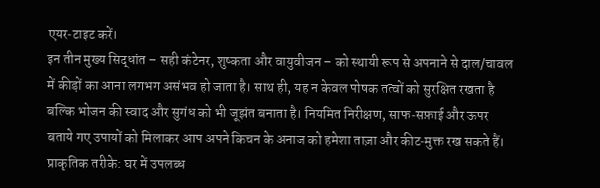एयर‑टाइट करें।
इन तीन मुख्य सिद्धांत – सही कंटेनर, शुष्कता और वायुवीजन – को स्थायी रूप से अपनाने से दाल/चावल में कीड़ों का आना लगभग असंभव हो जाता है। साथ ही, यह न केवल पोषक तत्वों को सुरक्षित रखता है बल्कि भोजन की स्वाद और सुगंध को भी जूझंत बनाता है। नियमित निरीक्षण, साफ‑सफ़ाई और ऊपर बताये गए उपायों को मिलाकर आप अपने किचन के अनाज को हमेशा ताज़ा और कीट‑मुक्त रख सकते हैं।
प्राकृतिक तरीके: घर में उपलब्ध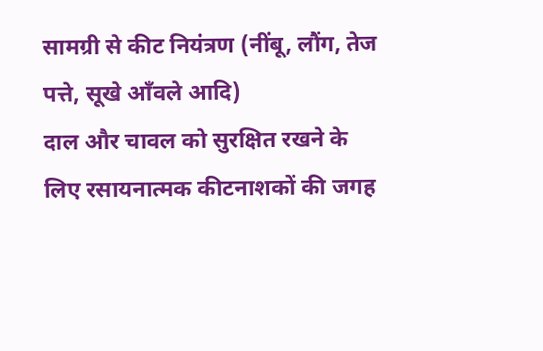सामग्री से कीट नियंत्रण (नींबू, लौंग, तेज पत्ते, सूखे आँवले आदि)
दाल और चावल को सुरक्षित रखने के लिए रसायनात्मक कीटनाशकों की जगह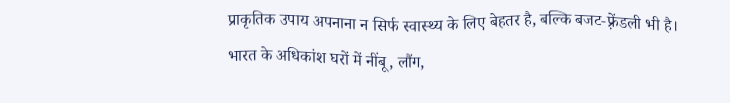प्राकृतिक उपाय अपनाना न सिर्फ स्वास्थ्य के लिए बेहतर है, बल्कि बजट‑फ़्रेंडली भी है। भारत के अधिकांश घरों में नींबू, लौंग,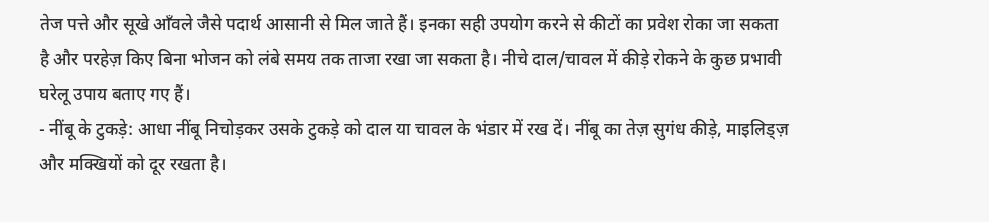तेज पत्ते और सूखे आँवले जैसे पदार्थ आसानी से मिल जाते हैं। इनका सही उपयोग करने से कीटों का प्रवेश रोका जा सकता है और परहेज़ किए बिना भोजन को लंबे समय तक ताजा रखा जा सकता है। नीचे दाल/चावल में कीड़े रोकने के कुछ प्रभावी घरेलू उपाय बताए गए हैं।
- नींबू के टुकड़े: आधा नींबू निचोड़कर उसके टुकड़े को दाल या चावल के भंडार में रख दें। नींबू का तेज़ सुगंध कीड़े, माइलिड्ज़ और मक्खियों को दूर रखता है।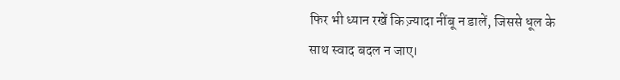फिर भी ध्यान रखें कि ज़्यादा नींबू न डालें, जिससे धूल के साथ स्वाद बदल न जाए।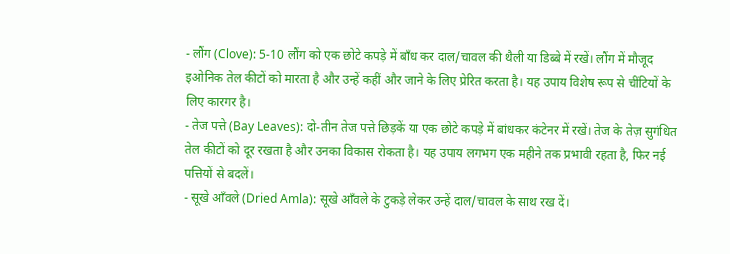- लौंग (Clove): 5‑10 लौंग को एक छोटे कपड़े में बाँध कर दाल/चावल की थैली या डिब्बे में रखें। लौंग में मौजूद इओनिक तेल कीटों को मारता है और उन्हें कहीं और जाने के लिए प्रेरित करता है। यह उपाय विशेष रूप से चींटियों के लिए कारगर है।
- तेज पत्ते (Bay Leaves): दो‑तीन तेज पत्ते छिड़कें या एक छोटे कपड़े में बांधकर कंटेनर में रखें। तेज के तेज़ सुगंधित तेल कीटों को दूर रखता है और उनका विकास रोकता है। यह उपाय लगभग एक महीने तक प्रभावी रहता है, फिर नई पत्तियों से बदलें।
- सूखे आँवले (Dried Amla): सूखे आँवले के टुकड़े लेकर उन्हें दाल/चावल के साथ रख दें।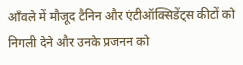आँवले में मौजूद टैनिन और एंटीऑक्सिडेंट्स कीटों को निगली देने और उनके प्रजनन को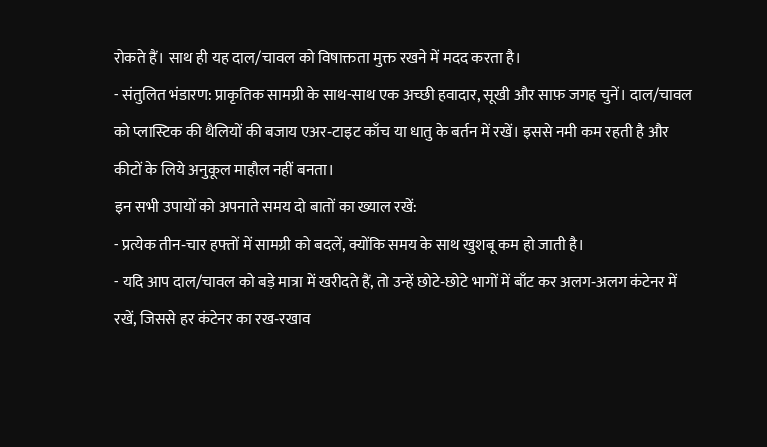रोकते हैं। साथ ही यह दाल/चावल को विषाक्तता मुक्त रखने में मदद करता है।
- संतुलित भंडारण: प्राकृतिक सामग्री के साथ-साथ एक अच्छी हवादार, सूखी और साफ़ जगह चुनें। दाल/चावल को प्लास्टिक की थैलियों की बजाय एअर‑टाइट काँच या धातु के बर्तन में रखें। इससे नमी कम रहती है और कीटों के लिये अनुकूल माहौल नहीं बनता।
इन सभी उपायों को अपनाते समय दो बातों का ख्याल रखें:
- प्रत्येक तीन‑चार हफ्तों में सामग्री को बदलें, क्योंकि समय के साथ खुशबू कम हो जाती है।
- यदि आप दाल/चावल को बड़े मात्रा में खरीदते हैं, तो उन्हें छोटे‑छोटे भागों में बाँट कर अलग‑अलग कंटेनर में रखें, जिससे हर कंटेनर का रख‑रखाव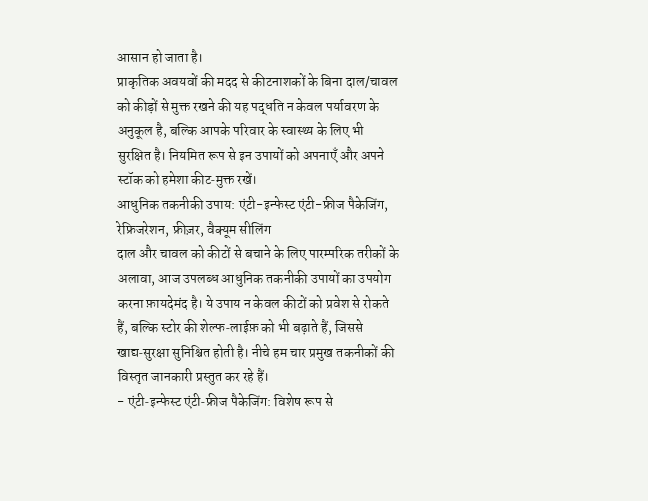आसान हो जाता है।
प्राकृतिक अवयवों की मदद से कीटनाशकों के बिना दाल/चावल को कीड़ों से मुक्त रखने की यह पद्धति न केवल पर्यावरण के अनुकूल है, बल्कि आपके परिवार के स्वास्थ्य के लिए भी सुरक्षित है। नियमित रूप से इन उपायों को अपनाएँ और अपने स्टॉक को हमेशा कीट‑मुक्त रखें।
आधुनिक तकनीकी उपाय: एंटी-इन्फेस्ट एंटी-फ्रीज पैकेजिंग, रेफ्रिजरेशन, फ्रीज़र, वैक्यूम सीलिंग
दाल और चावल को कीटों से बचाने के लिए पारम्परिक तरीकों के अलावा, आज उपलब्ध आधुनिक तकनीकी उपायों का उपयोग करना फ़ायदेमंद है। ये उपाय न केवल कीटों को प्रवेश से रोकते हैं, बल्कि स्टोर की शेल्फ‑लाईफ़ को भी बढ़ाते हैं, जिससे खाद्य‑सुरक्षा सुनिश्चित होती है। नीचे हम चार प्रमुख तकनीकों की विस्तृत जानकारी प्रस्तुत कर रहे हैं।
- एंटी‑इन्फेस्ट एंटी‑फ्रीज पैकेजिंग: विशेष रूप से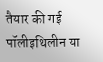तैयार की गई पॉलीइथिलीन या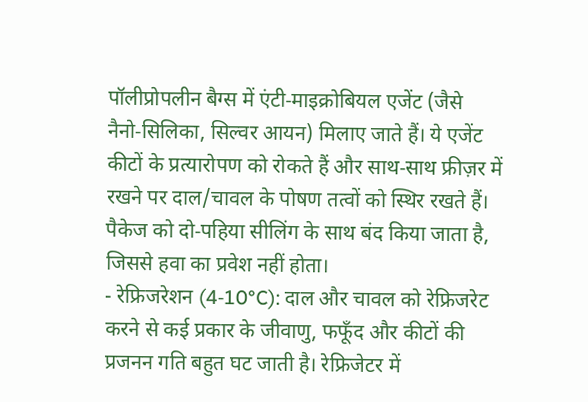पॉलीप्रोपलीन बैग्स में एंटी‑माइक्रोबियल एजेंट (जैसे नैनो‑सिलिका, सिल्वर आयन) मिलाए जाते हैं। ये एजेंट कीटों के प्रत्यारोपण को रोकते हैं और साथ‑साथ फ्रीज़र में रखने पर दाल/चावल के पोषण तत्वों को स्थिर रखते हैं। पैकेज को दो‑पहिया सीलिंग के साथ बंद किया जाता है, जिससे हवा का प्रवेश नहीं होता।
- रेफ्रिजरेशन (4‑10°C): दाल और चावल को रेफ्रिजरेट करने से कई प्रकार के जीवाणु, फफूँद और कीटों की प्रजनन गति बहुत घट जाती है। रेफ्रिजेटर में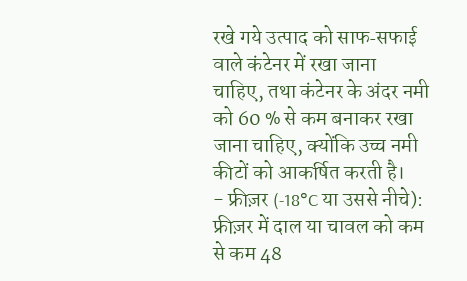रखे गये उत्पाद को साफ‑सफाई वाले कंटेनर में रखा जाना चाहिए, तथा कंटेनर के अंदर नमी को 60 % से कम बनाकर रखा जाना चाहिए, क्योंकि उच्च नमी कीटों को आकर्षित करती है।
- फ्रीज़र (‑18°C या उससे नीचे): फ्रीज़र में दाल या चावल को कम से कम 48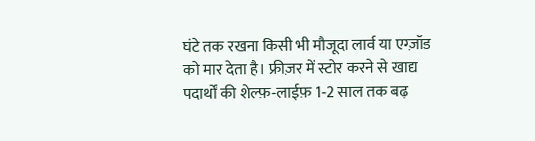घंटे तक रखना किसी भी मौजूदा लार्व या एग्ज़ॉड को मार देता है। फ्रीज़र में स्टोर करने से खाद्य पदार्थों की शेल्फ़‑लाईफ़ 1‑2 साल तक बढ़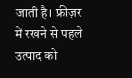जाती है। फ्रीज़र में रखने से पहले उत्पाद को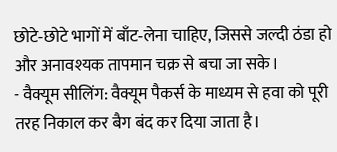छोटे‑छोटे भागों में बाँट‑लेना चाहिए, जिससे जल्दी ठंडा हो और अनावश्यक तापमान चक्र से बचा जा सके।
- वैक्यूम सीलिंग: वैक्यूम पैकर्स के माध्यम से हवा को पूरी तरह निकाल कर बैग बंद कर दिया जाता है।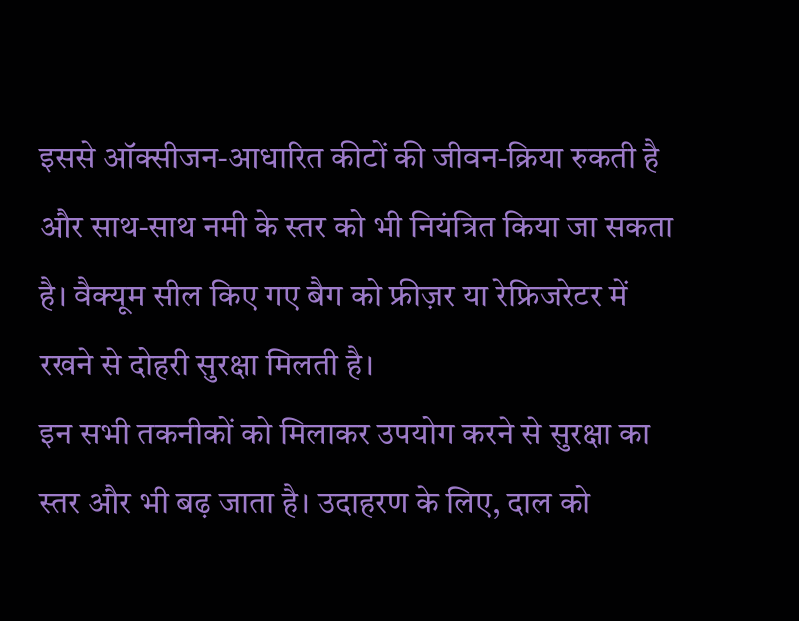इससे ऑक्सीजन‑आधारित कीटों की जीवन‑क्रिया रुकती है और साथ‑साथ नमी के स्तर को भी नियंत्रित किया जा सकता है। वैक्यूम सील किए गए बैग को फ्रीज़र या रेफ्रिजरेटर में रखने से दोहरी सुरक्षा मिलती है।
इन सभी तकनीकों को मिलाकर उपयोग करने से सुरक्षा का स्तर और भी बढ़ जाता है। उदाहरण के लिए, दाल को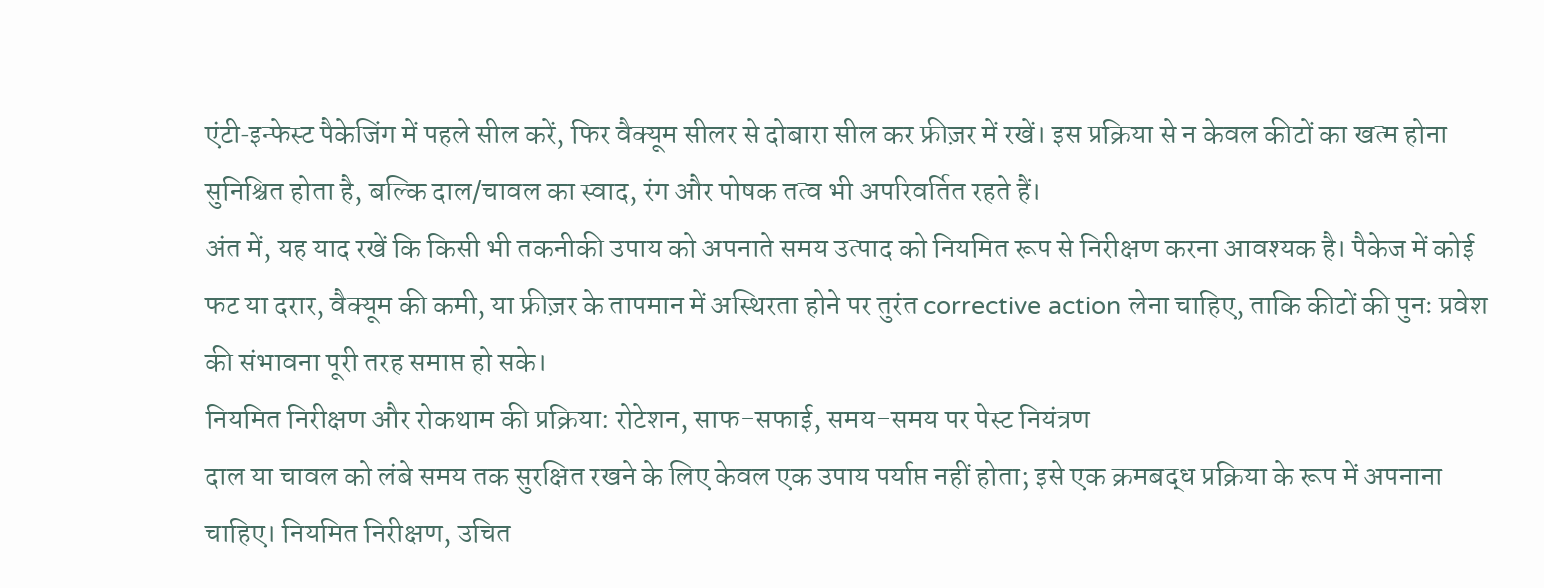एंटी‑इन्फेस्ट पैकेजिंग में पहले सील करें, फिर वैक्यूम सीलर से दोबारा सील कर फ्रीज़र में रखें। इस प्रक्रिया से न केवल कीटों का खत्म होना सुनिश्चित होता है, बल्कि दाल/चावल का स्वाद, रंग और पोषक तत्व भी अपरिवर्तित रहते हैं।
अंत में, यह याद रखें कि किसी भी तकनीकी उपाय को अपनाते समय उत्पाद को नियमित रूप से निरीक्षण करना आवश्यक है। पैकेज में कोई फट या दरार, वैक्यूम की कमी, या फ्रीज़र के तापमान में अस्थिरता होने पर तुरंत corrective action लेना चाहिए, ताकि कीटों की पुनः प्रवेश की संभावना पूरी तरह समाप्त हो सके।
नियमित निरीक्षण और रोकथाम की प्रक्रिया: रोटेशन, साफ-सफाई, समय-समय पर पेस्ट नियंत्रण
दाल या चावल को लंबे समय तक सुरक्षित रखने के लिए केवल एक उपाय पर्याप्त नहीं होता; इसे एक क्रमबद्ध प्रक्रिया के रूप में अपनाना चाहिए। नियमित निरीक्षण, उचित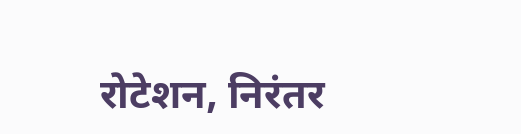रोटेशन, निरंतर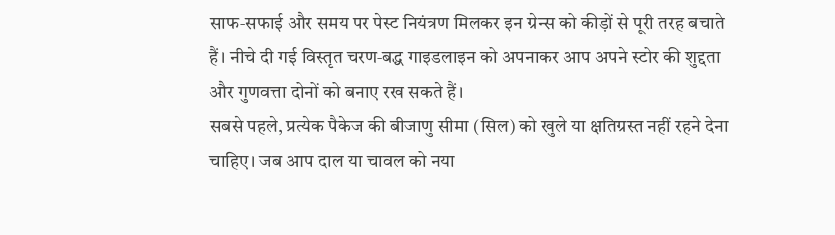साफ‑सफाई और समय पर पेस्ट नियंत्रण मिलकर इन ग्रेन्स को कीड़ों से पूरी तरह बचाते हैं। नीचे दी गई विस्तृत चरण‑बद्ध गाइडलाइन को अपनाकर आप अपने स्टोर की शुद्दता और गुणवत्ता दोनों को बनाए रख सकते हैं।
सबसे पहले, प्रत्येक पैकेज की बीजाणु सीमा (सिल) को खुले या क्षतिग्रस्त नहीं रहने देना चाहिए। जब आप दाल या चावल को नया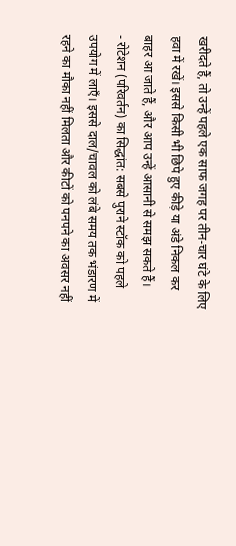खरीदते हैं, तो उन्हें पहले एक साफ जगह पर तीन‑चार घंटे के लिए हवा में रखें। इससे किसी भी छिपे हुए कीड़े या अंडे निकल कर बाहर आ जाते हैं, और आप उन्हें आसानी से समझ सकते हैं।
- रोटेशन (परिवर्तन) का सिद्धांत: सबसे पुराने स्टॉक को पहले उपयोग में लाएँ। इससे दाल/चावल को लंबे समय तक भंडारण में रहने का मौका नहीं मिलता और कीटों को पनपने का अवसर नहीं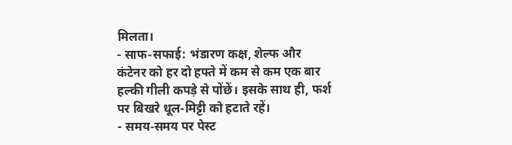मिलता।
- साफ‑सफाई: भंडारण कक्ष, शेल्फ और कंटेनर को हर दो हफ्ते में कम से कम एक बार हल्की गीली कपड़े से पोंछें। इसके साथ ही, फर्श पर बिखरे धूल‑मिट्टी को हटाते रहें।
- समय‑समय पर पेस्ट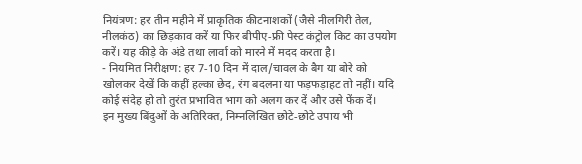नियंत्रण: हर तीन महीने में प्राकृतिक कीटनाशकों (जैसे नीलगिरी तेल, नीलकंठ) का छिड़काव करें या फिर बीपीए‑फ्री पेस्ट कंट्रोल किट का उपयोग करें। यह कीड़े के अंडे तथा लार्वा को मारने में मदद करता है।
- नियमित निरीक्षण: हर 7‑10 दिन में दाल/चावल के बैग या बोरे को खोलकर देखें कि कहीं हल्का छेद, रंग बदलना या फड़फड़ाहट तो नहीं। यदि कोई संदेह हो तो तुरंत प्रभावित भाग को अलग कर दें और उसे फेंक दें।
इन मुख्य बिंदुओं के अतिरिक्त, निम्नलिखित छोटे‑छोटे उपाय भी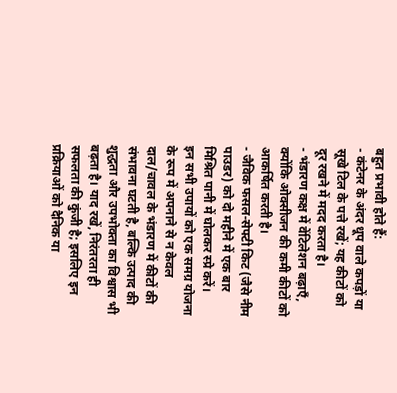बहुत प्रभावी होते हैं:
- कंटेनर के अंदर धूप वाले कपड़ों या सूखे टिल के पत्ते रखें; यह कीटों को दूर रखने में मदद करता है।
- भंडारण कक्ष में वेंटिलेशन बढ़ाएँ, क्योंकि ओक्सीजन की कमी कीटों को आकर्षित करती है।
- जैविक फसल-सेफ्टी किट (जैसे नीम पाउडर) को दो महीने में एक बार मिश्रित पानी में घोलकर स्प्रे करें।
इन सभी उपायों को एक समग्र योजना के रूप में अपनाने से न केवल दाल/चावल के भंडारण में कीटों की संभावना घटती है, बल्कि उत्पाद की शुद्धता और उपभोक्ता का विश्वास भी बढ़ता है। याद रखें, निरंतरता ही सफलता की कुंजी है; इसलिए इन प्रक्रियाओं को दैनिक या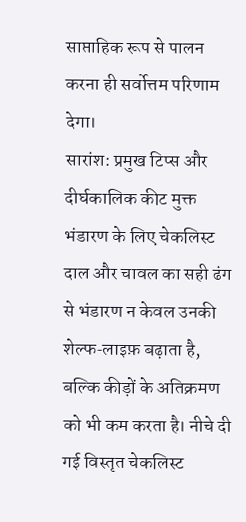साप्ताहिक रूप से पालन करना ही सर्वोत्तम परिणाम देगा।
सारांश: प्रमुख टिप्स और दीर्घकालिक कीट मुक्त भंडारण के लिए चेकलिस्ट
दाल और चावल का सही ढंग से भंडारण न केवल उनकी शेल्फ‑लाइफ़ बढ़ाता है, बल्कि कीड़ों के अतिक्रमण को भी कम करता है। नीचे दी गई विस्तृत चेकलिस्ट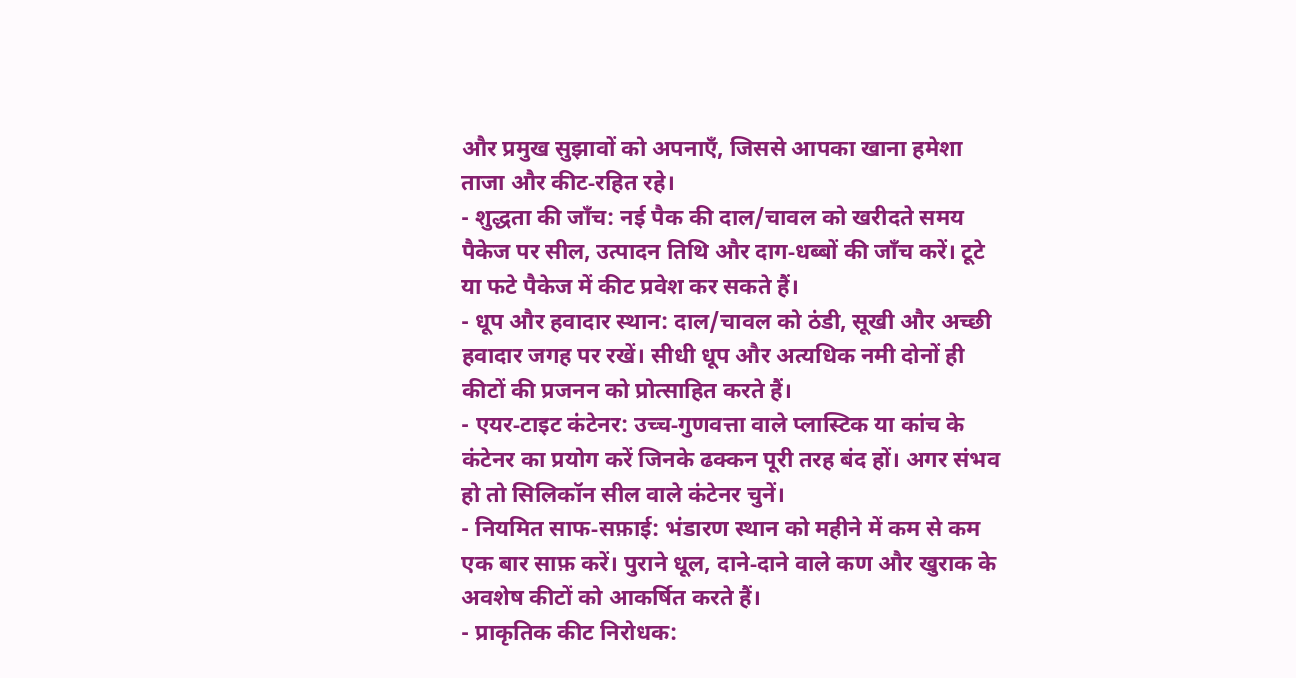और प्रमुख सुझावों को अपनाएँ, जिससे आपका खाना हमेशा ताजा और कीट‑रहित रहे।
- शुद्धता की जाँच: नई पैक की दाल/चावल को खरीदते समय पैकेज पर सील, उत्पादन तिथि और दाग‑धब्बों की जाँच करें। टूटे या फटे पैकेज में कीट प्रवेश कर सकते हैं।
- धूप और हवादार स्थान: दाल/चावल को ठंडी, सूखी और अच्छी हवादार जगह पर रखें। सीधी धूप और अत्यधिक नमी दोनों ही कीटों की प्रजनन को प्रोत्साहित करते हैं।
- एयर‑टाइट कंटेनर: उच्च‑गुणवत्ता वाले प्लास्टिक या कांच के कंटेनर का प्रयोग करें जिनके ढक्कन पूरी तरह बंद हों। अगर संभव हो तो सिलिकॉन सील वाले कंटेनर चुनें।
- नियमित साफ‑सफ़ाई: भंडारण स्थान को महीने में कम से कम एक बार साफ़ करें। पुराने धूल, दाने‑दाने वाले कण और खुराक के अवशेष कीटों को आकर्षित करते हैं।
- प्राकृतिक कीट निरोधक: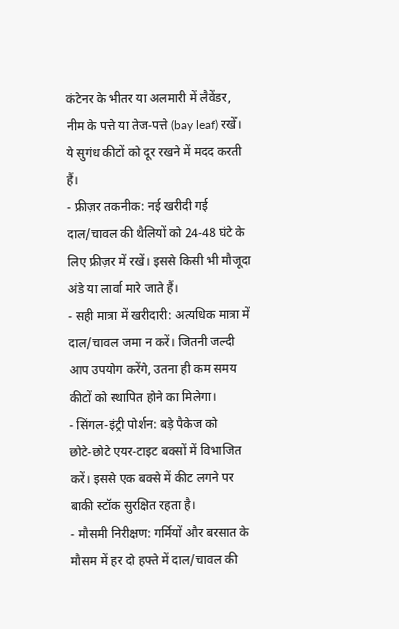कंटेनर के भीतर या अलमारी में लैवेंडर, नीम के पत्ते या तेज‑पत्ते (bay leaf) रखेँ। ये सुगंध कीटों को दूर रखने में मदद करती हैं।
- फ्रीज़र तकनीक: नई खरीदी गई दाल/चावल की थैलियों को 24‑48 घंटे के लिए फ्रीज़र में रखें। इससे किसी भी मौजूदा अंडे या लार्वा मारे जाते हैं।
- सही मात्रा में खरीदारी: अत्यधिक मात्रा में दाल/चावल जमा न करें। जितनी जल्दी आप उपयोग करेंगे, उतना ही कम समय कीटों को स्थापित होने का मिलेगा।
- सिंगल‑इंट्री पोर्शन: बड़े पैकेज को छोटे‑छोटे एयर‑टाइट बक्सों में विभाजित करें। इससे एक बक्से में कीट लगने पर बाकी स्टॉक सुरक्षित रहता है।
- मौसमी निरीक्षण: गर्मियों और बरसात के मौसम में हर दो हफ्ते में दाल/चावल की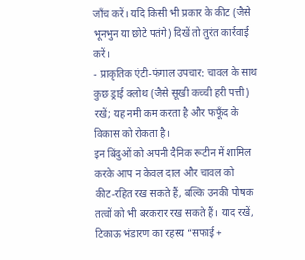जाँच करें। यदि किसी भी प्रकार के कीट (जैसे भूनभुन या छोटे पतंगे) दिखें तो तुरंत कार्रवाई करें।
- प्राकृतिक एंटी‑फंगाल उपचार: चावल के साथ कुछ ड्राई क्लोथ (जैसे सूखी कच्ची हरी पत्ती) रखें; यह नमी कम करता है और फफूँद के विकास को रोकता है।
इन बिंदुओं को अपनी दैनिक रूटीन में शामिल करके आप न केवल दाल और चावल को कीट‑रहित रख सकते हैं, बल्कि उनकी पोषक तत्वों को भी बरकरार रख सकते हैं। याद रखें, टिकाऊ भंडारण का रहस्य “सफाई +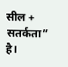सील + सतर्कता” है।